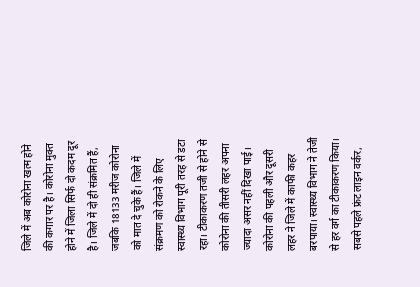जिले में अब कोरोना खत्म होने की कगार पर है। कोरोना मुक्त होने में जिला सिर्फ दो कदम दूर है। जिले में दो ही संक्रमित हैं, जबकि 18133 मरीज कोरोना को मात दे चुके हैं। जिले में संक्रमण को रोकने के लिए स्वास्थ्य विभाग पूरी तरह से डटा रहा। टीकाकरण तजी से होने से कोरोना की तीसरी लहर अपना ज्यादा असर नहीं दिखा पाई।
कोरोना की पहली और दूसरी लहर ने जिले में काफी कहर बरपाया। स्वास्थ्य विभाग ने तेजी से हर वर्ग का टीकाकरण किया। सबसे पहले फ्रंट लाइन वर्कर,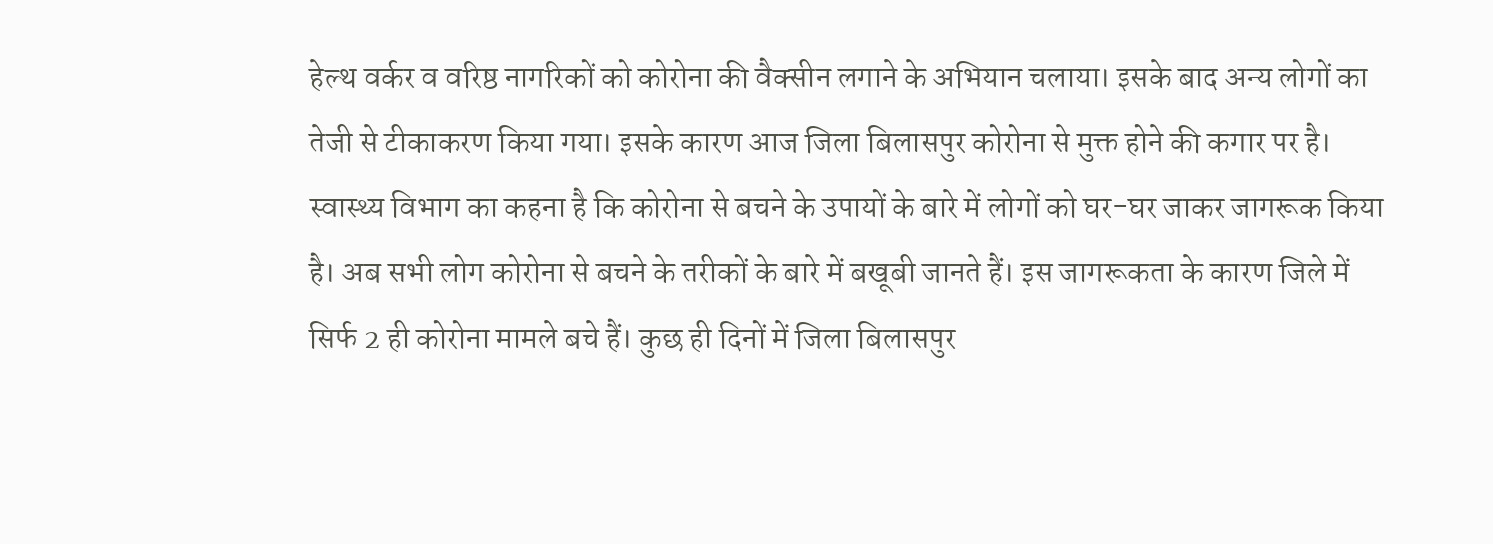हेल्थ वर्कर व वरिष्ठ नागरिकों को कोरोना की वैक्सीन लगाने के अभियान चलाया। इसके बाद अन्य लोगों का तेजी से टीकाकरण किया गया। इसके कारण आज जिला बिलासपुर कोरोना से मुक्त होने की कगार पर है। स्वास्थ्य विभाग का कहना है कि कोरोना से बचने के उपायों के बारे में लोगों को घर-घर जाकर जागरूक किया है। अब सभी लोग कोरोना से बचने के तरीकों के बारे में बखूबी जानते हैं। इस जागरूकता के कारण जिले में सिर्फ 2 ही कोरोना मामले बचे हैं। कुछ ही दिनों में जिला बिलासपुर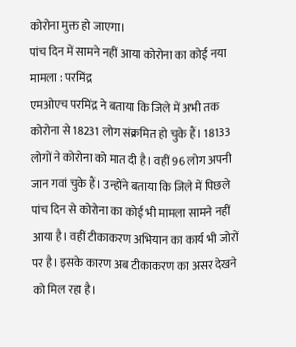कोरोना मुक्त हो जाएगा।
पांच दिन में सामने नहीं आया कोरोना का कोई नया मामला : परमिंद्र
एमओएच परमिंद्र ने बताया कि जिले में अभी तक कोरोना से 18231 लोग संक्रमित हो चुके हैं। 18133 लोगों ने कोरोना को मात दी है। वहीं 96 लोग अपनी जान गवां चुके हैं। उन्होंने बताया कि जिले में पिछले पांच दिन से कोरोना का कोई भी मामला सामने नहीं आया है। वहीं टीकाकरण अभियान का कार्य भी जोरों पर है। इसके कारण अब टीकाकरण का असर देखने को मिल रहा है।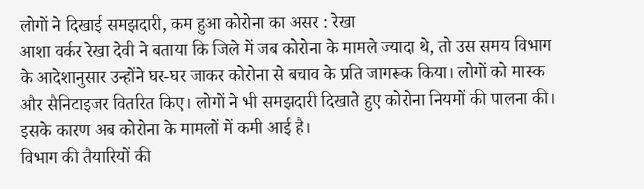लोगों ने दिखाई समझदारी, कम हुआ कोरोना का असर : रेखा
आशा वर्कर रेखा देवी ने बताया कि जिले में जब कोरोना के मामले ज्यादा थे, तो उस समय विभाग के आदेशानुसार उन्होंने घर-घर जाकर कोरोना से बचाव के प्रति जागरूक किया। लोगों को मास्क और सैनिटाइजर वितरित किए। लोगों ने भी समझदारी दिखाते हुए कोरोना नियमों की पालना की। इसके कारण अब कोरोना के मामलों में कमी आई है।
विभाग की तैयारियों की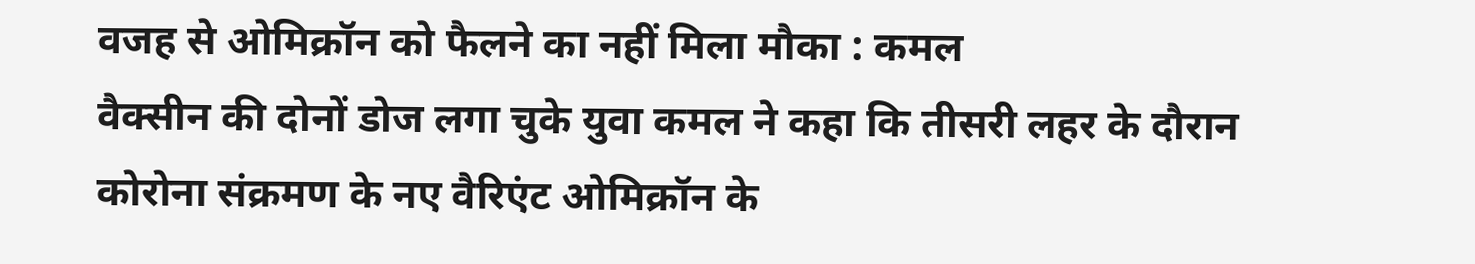वजह से ओमिक्रॉन को फैलने का नहीं मिला मौका : कमल
वैक्सीन की दोनों डोज लगा चुके युवा कमल ने कहा कि तीसरी लहर के दौरान कोरोना संक्रमण के नए वैरिएंट ओमिक्रॉन के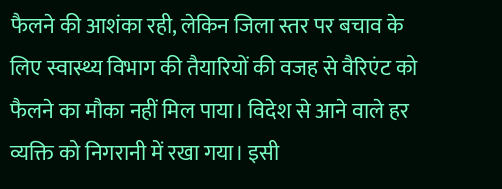फैलने की आशंका रही, लेकिन जिला स्तर पर बचाव के लिए स्वास्थ्य विभाग की तैयारियों की वजह से वैरिएंट को फैलने का मौका नहीं मिल पाया। विदेश से आने वाले हर व्यक्ति को निगरानी में रखा गया। इसी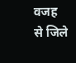वजह से जिले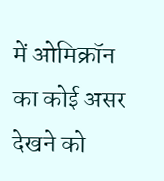में ओमिक्रॉन का कोई असर देखने को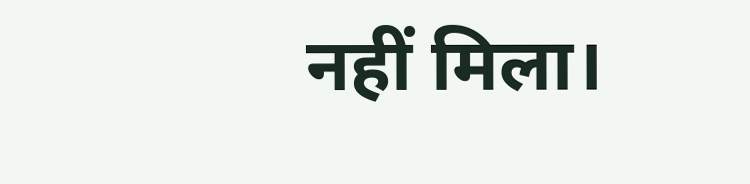नहीं मिला।